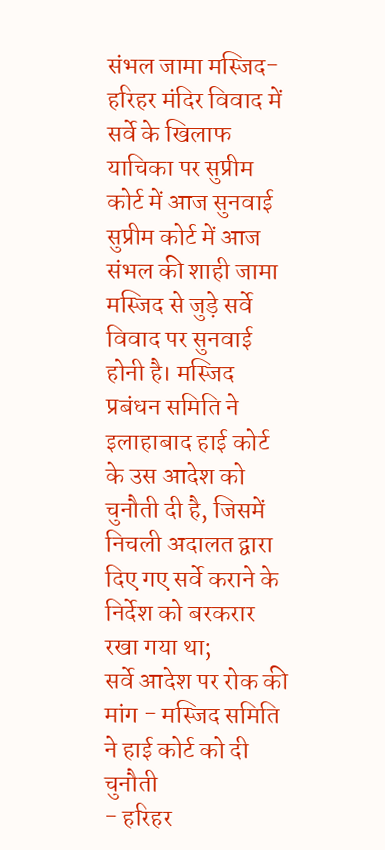संभल जामा मस्जिद-हरिहर मंदिर विवाद में सर्वे के खिलाफ याचिका पर सुप्रीम कोर्ट में आज सुनवाई
सुप्रीम कोर्ट में आज संभल की शाही जामा मस्जिद से जुड़े सर्वे विवाद पर सुनवाई होनी है। मस्जिद प्रबंधन समिति ने इलाहाबाद हाई कोर्ट के उस आदेश को चुनौती दी है, जिसमें निचली अदालत द्वारा दिए गए सर्वे कराने के निर्देश को बरकरार रखा गया था;
सर्वे आदेश पर रोक की मांग - मस्जिद समिति ने हाई कोर्ट को दी चुनौती
- हरिहर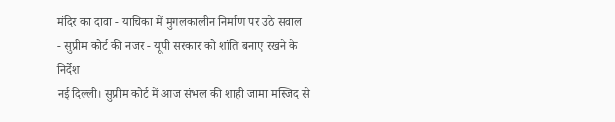मंदिर का दावा - याचिका में मुगलकालीन निर्माण पर उठे सवाल
- सुप्रीम कोर्ट की नजर - यूपी सरकार को शांति बनाए रखने के निर्देश
नई दिल्ली। सुप्रीम कोर्ट में आज संभल की शाही जामा मस्जिद से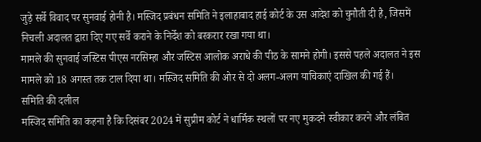जुड़े सर्वे विवाद पर सुनवाई होनी है। मस्जिद प्रबंधन समिति ने इलाहाबाद हाई कोर्ट के उस आदेश को चुनौती दी है, जिसमें निचली अदालत द्वारा दिए गए सर्वे कराने के निर्देश को बरकरार रखा गया था।
मामले की सुनवाई जस्टिस पीएस नरसिम्हा और जस्टिस आलोक अराधे की पीठ के सामने होगी। इससे पहले अदालत ने इस मामले को 18 अगस्त तक टाल दिया था। मस्जिद समिति की ओर से दो अलग-अलग याचिकाएं दाखिल की गई हैं।
समिति की दलील
मस्जिद समिति का कहना है कि दिसंबर 2024 में सुप्रीम कोर्ट ने धार्मिक स्थलों पर नए मुकदमे स्वीकार करने और लंबित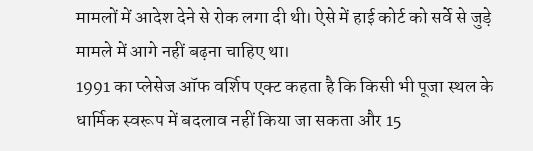मामलों में आदेश देने से रोक लगा दी थी। ऐसे में हाई कोर्ट को सर्वे से जुड़े मामले में आगे नहीं बढ़ना चाहिए था।
1991 का प्लेसेज ऑफ वर्शिप एक्ट कहता है कि किसी भी पूजा स्थल के धार्मिक स्वरूप में बदलाव नहीं किया जा सकता और 15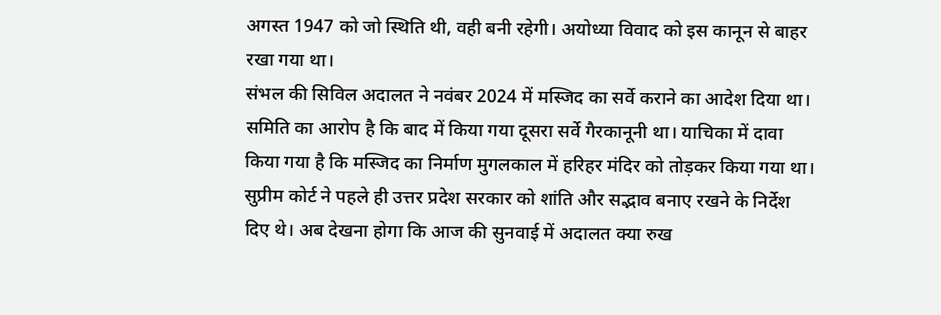अगस्त 1947 को जो स्थिति थी, वही बनी रहेगी। अयोध्या विवाद को इस कानून से बाहर रखा गया था।
संभल की सिविल अदालत ने नवंबर 2024 में मस्जिद का सर्वे कराने का आदेश दिया था। समिति का आरोप है कि बाद में किया गया दूसरा सर्वे गैरकानूनी था। याचिका में दावा किया गया है कि मस्जिद का निर्माण मुगलकाल में हरिहर मंदिर को तोड़कर किया गया था।
सुप्रीम कोर्ट ने पहले ही उत्तर प्रदेश सरकार को शांति और सद्भाव बनाए रखने के निर्देश दिए थे। अब देखना होगा कि आज की सुनवाई में अदालत क्या रुख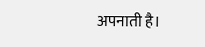अपनाती है।